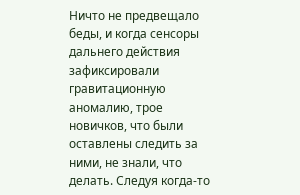Ничто не предвещало беды, и когда сенсоры дальнего действия зафиксировали гравитационную аномалию, трое новичков, что были оставлены следить за ними, не знали, что делать. Следуя когда-то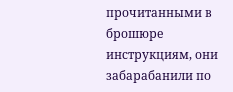прочитанными в брошюре инструкциям, они забарабанили по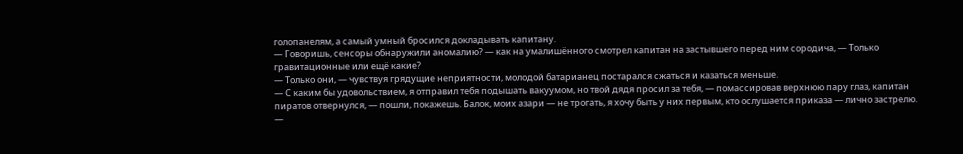голопанелям, а самый умный бросился докладывать капитану.
— Говоришь, сенсоры обнаружили аномалию? — как на умалишённого смотрел капитан на застывшего перед ним сородича, — Только гравитационные или ещё какие?
— Только они, — чувствуя грядущие неприятности, молодой батарианец постарался сжаться и казаться меньше.
— С каким бы удовольствием, я отправил тебя подышать вакуумом, но твой дядя просил за тебя, — помассировав верхнюю пару глаз, капитан пиратов отвернулся, — пошли, покажешь. Балок, моих азари — не трогать, я хочу быть у них первым, кто ослушается приказа — лично застрелю.
—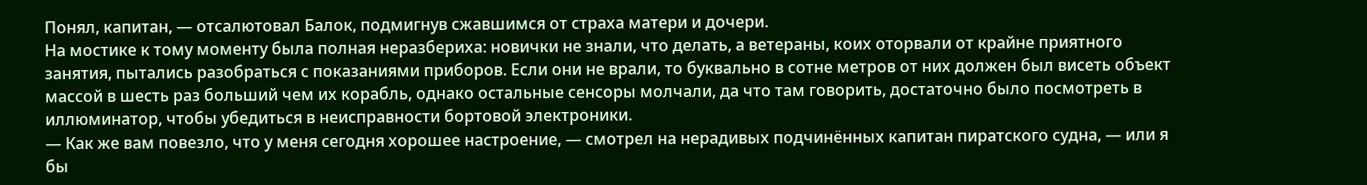Понял, капитан, — отсалютовал Балок, подмигнув сжавшимся от страха матери и дочери.
На мостике к тому моменту была полная неразбериха: новички не знали, что делать, а ветераны, коих оторвали от крайне приятного занятия, пытались разобраться с показаниями приборов. Если они не врали, то буквально в сотне метров от них должен был висеть объект массой в шесть раз больший чем их корабль, однако остальные сенсоры молчали, да что там говорить, достаточно было посмотреть в иллюминатор, чтобы убедиться в неисправности бортовой электроники.
— Как же вам повезло, что у меня сегодня хорошее настроение, — смотрел на нерадивых подчинённых капитан пиратского судна, — или я бы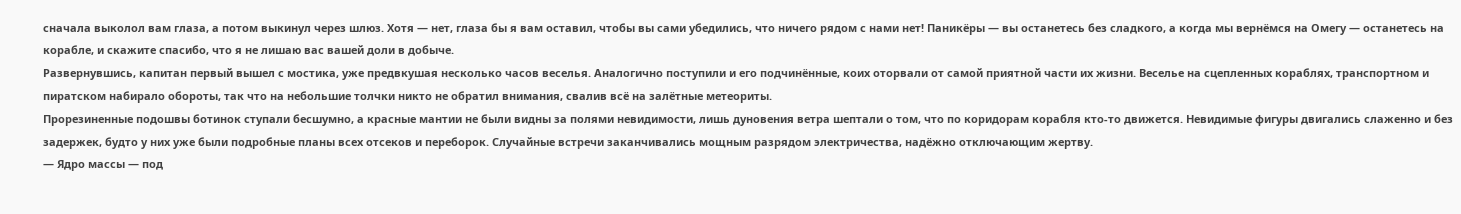сначала выколол вам глаза, а потом выкинул через шлюз. Хотя — нет, глаза бы я вам оставил, чтобы вы сами убедились, что ничего рядом с нами нет! Паникёры — вы останетесь без сладкого, а когда мы вернёмся на Омегу — останетесь на корабле, и скажите спасибо, что я не лишаю вас вашей доли в добыче.
Развернувшись, капитан первый вышел с мостика, уже предвкушая несколько часов веселья. Аналогично поступили и его подчинённые, коих оторвали от самой приятной части их жизни. Веселье на сцепленных кораблях, транспортном и пиратском набирало обороты, так что на небольшие толчки никто не обратил внимания, свалив всё на залётные метеориты.
Прорезиненные подошвы ботинок ступали бесшумно, а красные мантии не были видны за полями невидимости, лишь дуновения ветра шептали о том, что по коридорам корабля кто-то движется. Невидимые фигуры двигались слаженно и без задержек, будто у них уже были подробные планы всех отсеков и переборок. Случайные встречи заканчивались мощным разрядом электричества, надёжно отключающим жертву.
— Ядро массы — под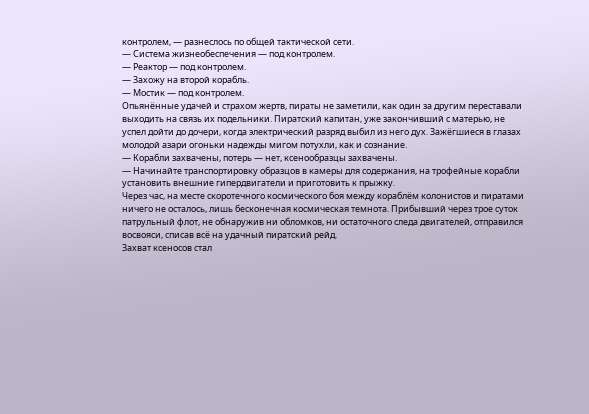контролем, — разнеслось по общей тактической сети.
— Система жизнеобеспечения — под контролем.
— Реактор — под контролем.
— Захожу на второй корабль.
— Мостик — под контролем.
Опьянённые удачей и страхом жертв, пираты не заметили, как один за другим переставали выходить на связь их подельники. Пиратский капитан, уже закончивший с матерью, не успел дойти до дочери, когда электрический разряд выбил из него дух. Зажёгшиеся в глазах молодой азари огоньки надежды мигом потухли, как и сознание.
— Корабли захвачены, потерь — нет, ксенообразцы захвачены.
— Начинайте транспортировку образцов в камеры для содержания, на трофейные корабли установить внешние гипердвигатели и приготовить к прыжку.
Через час, на месте скоротечного космического боя между кораблём колонистов и пиратами ничего не осталось, лишь бесконечная космическая темнота. Прибывший через трое суток патрульный флот, не обнаружив ни обломков, ни остаточного следа двигателей, отправился восвояси, списав всё на удачный пиратский рейд.
Захват ксеносов стал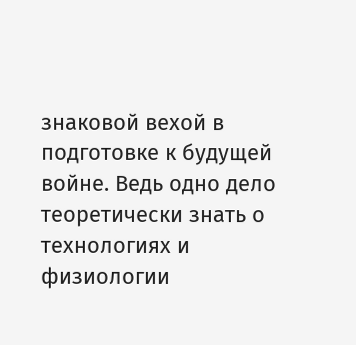знаковой вехой в подготовке к будущей войне. Ведь одно дело теоретически знать о технологиях и физиологии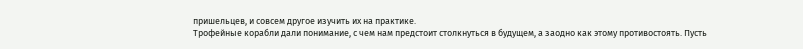пришельцев, и совсем другое изучить их на практике.
Трофейные корабли дали понимание, с чем нам предстоит столкнуться в будущем, а заодно как этому противостоять. Пусть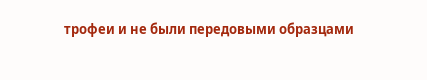трофеи и не были передовыми образцами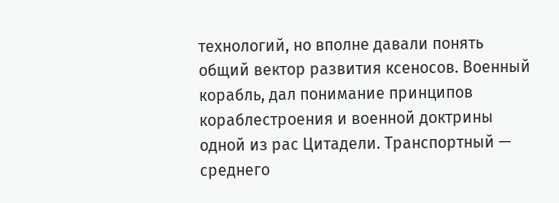технологий, но вполне давали понять общий вектор развития ксеносов. Военный корабль, дал понимание принципов кораблестроения и военной доктрины одной из рас Цитадели. Транспортный — среднего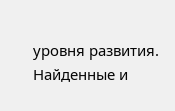уровня развития. Найденные и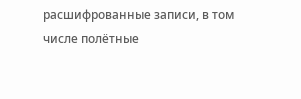расшифрованные записи, в том числе полётные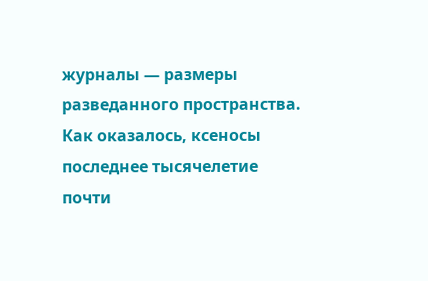журналы — размеры разведанного пространства. Как оказалось, ксеносы последнее тысячелетие почти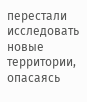перестали исследовать новые территории, опасаясь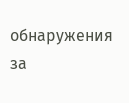обнаружения за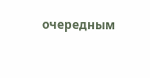очередным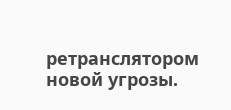ретранслятором новой угрозы.